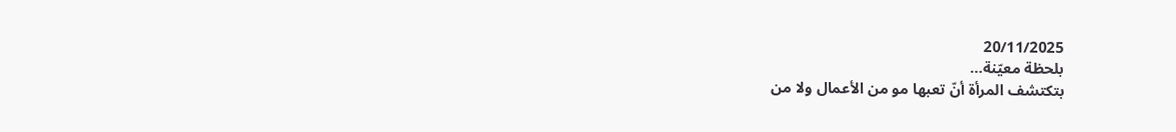20/11/2025
بلحظة معيّنة…
بتكتشف المرأة أنّ تعبها مو من الأعمال ولا من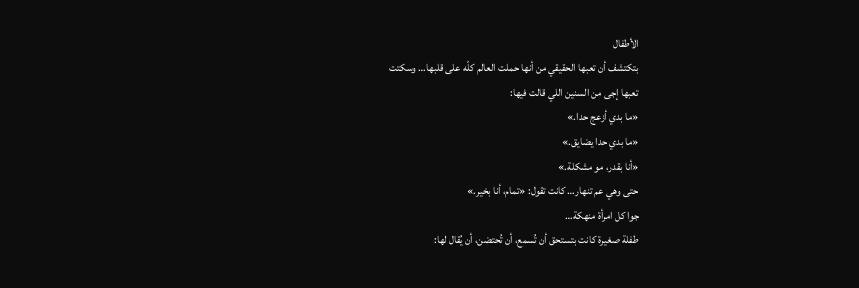الأطفال
بتكتشف أن تعبها الحقيقي من أنها حملت العالم كلّه على قلبها… وسكتت
تعبها إجى من السنين اللي قالت فيها:
«ما بدي أزعج حدا.»
«ما بدي حدا يضايق.»
«أنا بقدر، مو مشكلة.»
حتى وهي عم تنهار… كانت تقول: «تمام، أنا بخير.»
جوا كل امرأة منهكة…
طفلة صغيرة كانت بتستحق أن تُسمع، أن تُحتضن، أن يُقال لها: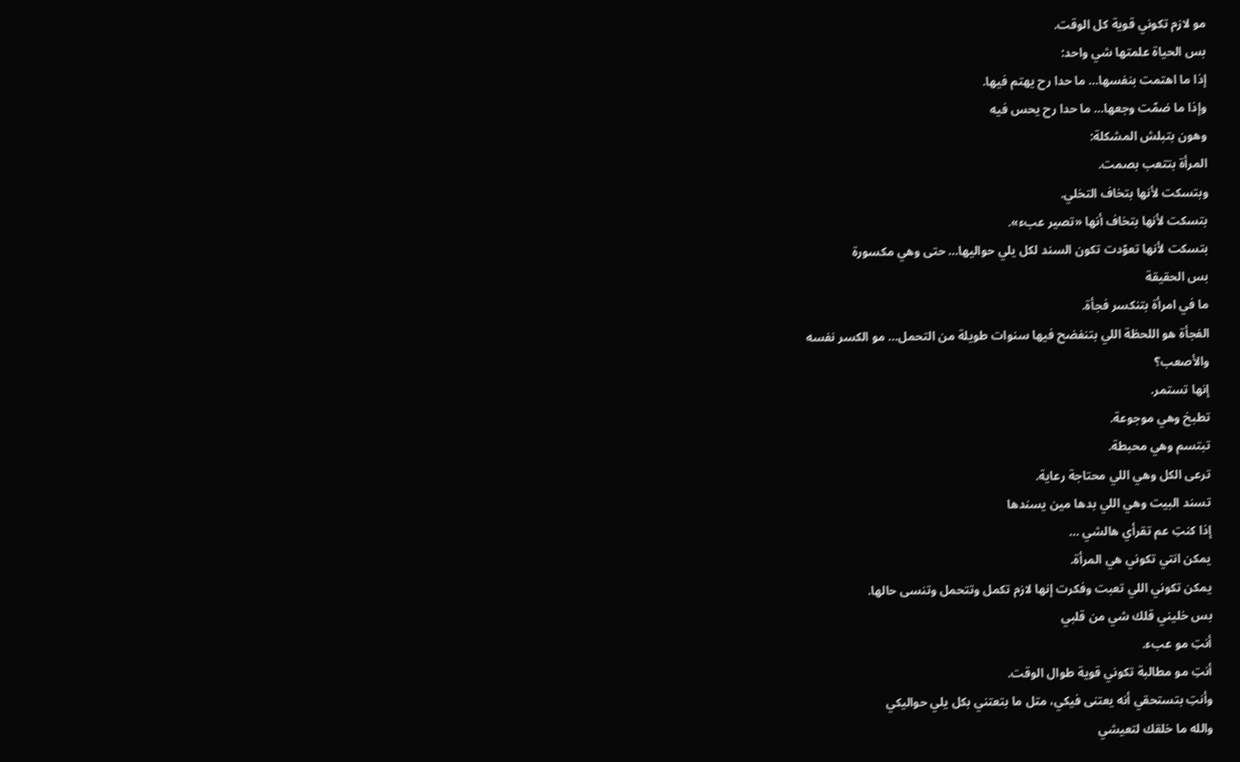مو لازم تكوني قوية كل الوقت.
بس الحياة علمتها شي واحد:
إذا ما اهتمت بنفسها… ما حدا رح يهتم فيها.
وإذا ما ضمّت وجعها… ما حدا رح يحس فيه
وهون بتبلش المشكلة:
المرأة بتتعب بصمت.
وبتسكت لأنها بتخاف التخلي.
بتسكت لأنها بتخاف أنها «تصير عبء».
بتسكت لأنها تعوّدت تكون السند لكل يلي حواليها… حتى وهي مكسورة
بس الحقيقة
ما في امرأة بتنكسر فجأة.
الفجأة هو اللحظة اللي بتنفضح فيها سنوات طويلة من التحمل… مو الكسر نفسه
والأصعب؟
إنها تستمر.
تطبخ وهي موجوعة.
تبتسم وهي محبطة.
ترعى الكل وهي اللي محتاجة رعاية.
تسند البيت وهي اللي بدها مين يسندها
إذا كنتِ عم تقرأي هالشي …
يمكن انتي تكوني هي المرأة.
يمكن تكوني اللي تعبت وفكرت إنها لازم تكمل وتتحمل وتنسى حالها.
بس خليني قلك شي من قلبي
أنتِ مو عبء.
أنتِ مو مطالبة تكوني قوية طوال الوقت.
وأنتِ بتستحقي أنه يعتنى فيكي، متل ما بتعتني بكل يلي حواليكي
والله ما خلقك لتعيشي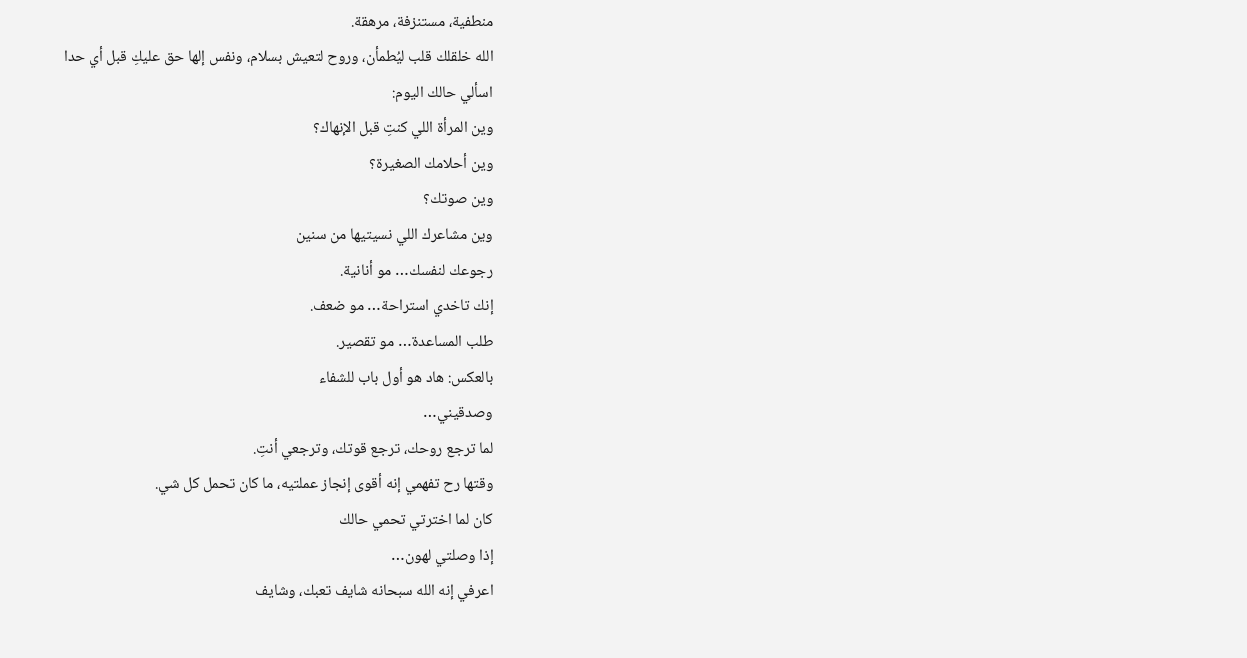منطفية، مستنزفة، مرهقة.
الله خلقلك قلب ليُطمأن، وروح لتعيش بسلام، ونفس إلها حق عليكِ قبل أي حدا
اسألي حالك اليوم:
وين المرأة اللي كنتِ قبل الإنهاك؟
وين أحلامك الصغيرة؟
وين صوتك؟
وين مشاعرك اللي نسيتيها من سنين
رجوعك لنفسك… مو أنانية.
إنك تاخدي استراحة… مو ضعف.
طلب المساعدة… مو تقصير.
بالعكس: هاد هو أول باب للشفاء
وصدقيني…
لما ترجع روحك، ترجع قوتك، وترجعي أنتِ.
وقتها رح تفهمي إنه أقوى إنجاز عملتيه، ما كان تحمل كل شي.
كان لما اخترتي تحمي حالك
إذا وصلتي لهون…
اعرفي إنه الله سبحانه شايف تعبك، وشايف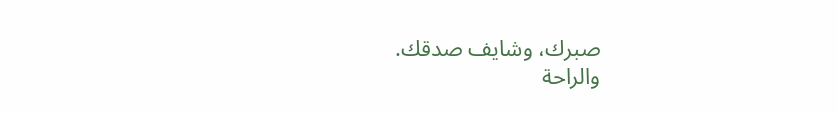صبرك، وشايف صدقك.
والراحة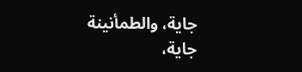جاية، والطمأنينة جاية،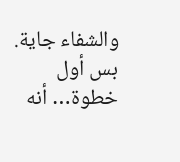والشفاء جاية.
بس أول خطوة… أنه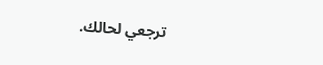ترجعي لحالك.